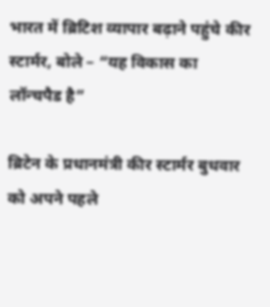भारत में ब्रिटिश व्यापार बढ़ाने पहुंचे कीर स्टार्मर, बोले – “यह विकास का लॉन्चपैड है”

ब्रिटेन के प्रधानमंत्री कीर स्टार्मर बुधवार को अपने पहले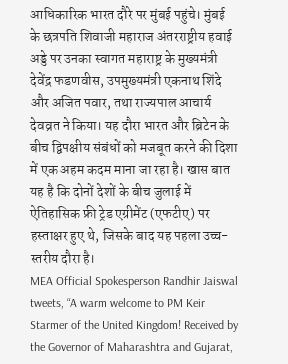आधिकारिक भारत दौरे पर मुंबई पहुंचे। मुंबई के छत्रपति शिवाजी महाराज अंतरराष्ट्रीय हवाई अड्डे पर उनका स्वागत महाराष्ट्र के मुख्यमंत्री देवेंद्र फडणवीस, उपमुख्यमंत्री एकनाथ शिंदे और अजित पवार, तथा राज्यपाल आचार्य देवव्रत ने किया। यह दौरा भारत और ब्रिटेन के बीच द्विपक्षीय संबंधों को मजबूत करने की दिशा में एक अहम कदम माना जा रहा है। खास बात यह है कि दोनों देशों के बीच जुलाई में ऐतिहासिक फ्री ट्रेड एग्रीमेंट (एफटीए) पर हस्ताक्षर हुए थे, जिसके बाद यह पहला उच्च-स्तरीय दौरा है।
MEA Official Spokesperson Randhir Jaiswal tweets, “A warm welcome to PM Keir Starmer of the United Kingdom! Received by the Governor of Maharashtra and Gujarat,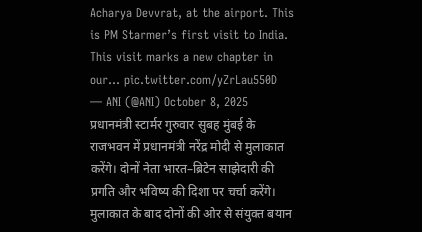Acharya Devvrat, at the airport. This is PM Starmer’s first visit to India. This visit marks a new chapter in our… pic.twitter.com/yZrLau550D
— ANI (@ANI) October 8, 2025
प्रधानमंत्री स्टार्मर गुरुवार सुबह मुंबई के राजभवन में प्रधानमंत्री नरेंद्र मोदी से मुलाकात करेंगे। दोनों नेता भारत–ब्रिटेन साझेदारी की प्रगति और भविष्य की दिशा पर चर्चा करेंगे। मुलाकात के बाद दोनों की ओर से संयुक्त बयान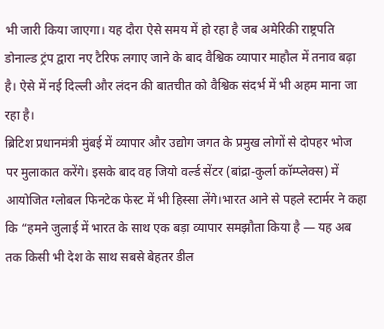भी जारी किया जाएगा। यह दौरा ऐसे समय में हो रहा है जब अमेरिकी राष्ट्रपति डोनाल्ड ट्रंप द्वारा नए टैरिफ लगाए जाने के बाद वैश्विक व्यापार माहौल में तनाव बढ़ा है। ऐसे में नई दिल्ली और लंदन की बातचीत को वैश्विक संदर्भ में भी अहम माना जा रहा है।
ब्रिटिश प्रधानमंत्री मुंबई में व्यापार और उद्योग जगत के प्रमुख लोगों से दोपहर भोज पर मुलाकात करेंगे। इसके बाद वह जियो वर्ल्ड सेंटर (बांद्रा-कुर्ला कॉम्प्लेक्स) में आयोजित ग्लोबल फिनटेक फेस्ट में भी हिस्सा लेंगे।भारत आने से पहले स्टार्मर ने कहा कि “हमने जुलाई में भारत के साथ एक बड़ा व्यापार समझौता किया है — यह अब तक किसी भी देश के साथ सबसे बेहतर डील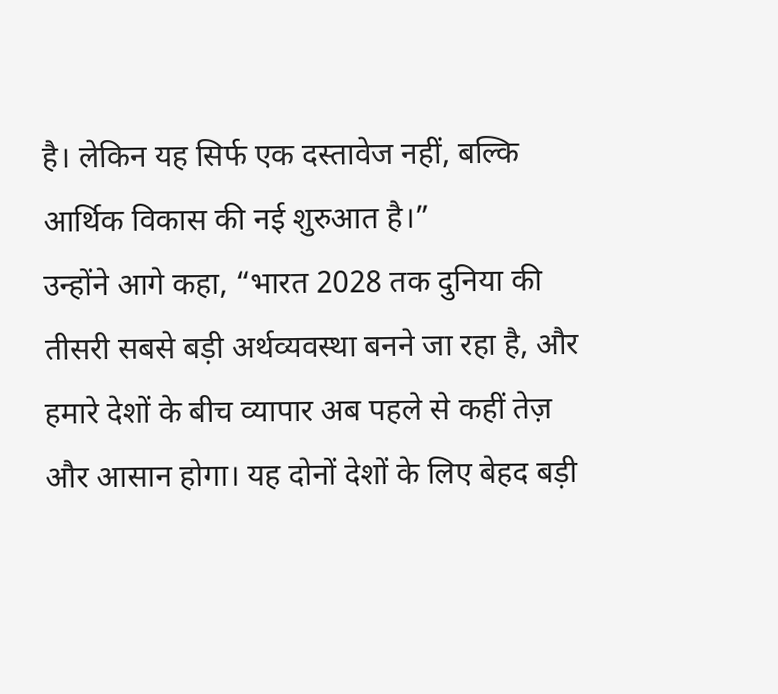है। लेकिन यह सिर्फ एक दस्तावेज नहीं, बल्कि आर्थिक विकास की नई शुरुआत है।”
उन्होंने आगे कहा, “भारत 2028 तक दुनिया की तीसरी सबसे बड़ी अर्थव्यवस्था बनने जा रहा है, और हमारे देशों के बीच व्यापार अब पहले से कहीं तेज़ और आसान होगा। यह दोनों देशों के लिए बेहद बड़ी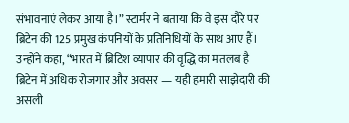संभावनाएं लेकर आया है।” स्टार्मर ने बताया कि वे इस दौरे पर ब्रिटेन की 125 प्रमुख कंपनियों के प्रतिनिधियों के साथ आए हैं। उन्होंने कहा, “भारत में ब्रिटिश व्यापार की वृद्धि का मतलब है ब्रिटेन में अधिक रोजगार और अवसर — यही हमारी साझेदारी की असली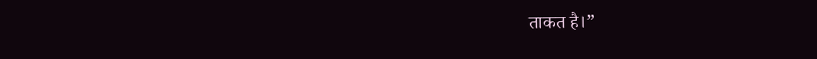ताकत है।”